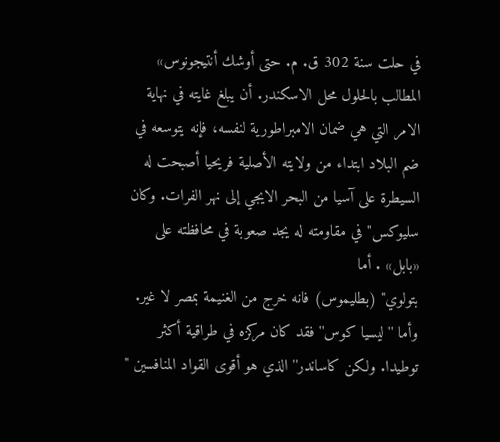في حلت سنة 302 ق. م. حتى أوشك أنتيجونوس» المطالب بالحلول محل الاسكندر. أن يبلغ غايته في نهاية الامر التي هي ضمان الامبراطورية لنفسه، فإنه يتوسعه في ضم البلاد ابتداء من ولايته الأصلية فريحيا أصبحت له السيطرة على آسيا من البحر الايجي إلى نهر الفرات. وكان سليوکس'' في مقاومته له يجد صعوبة في محافظته على «بابل» . أما
بتولوي" (بطليموس) فانه خرج من الغنيمة بمصر لا غير. وأما ''ليسيا كوس'' فقد كان مركزه في طراقية أكثر توطيدا. ولكن كاساندر'' الذي هو أقوى القواد المنافسين "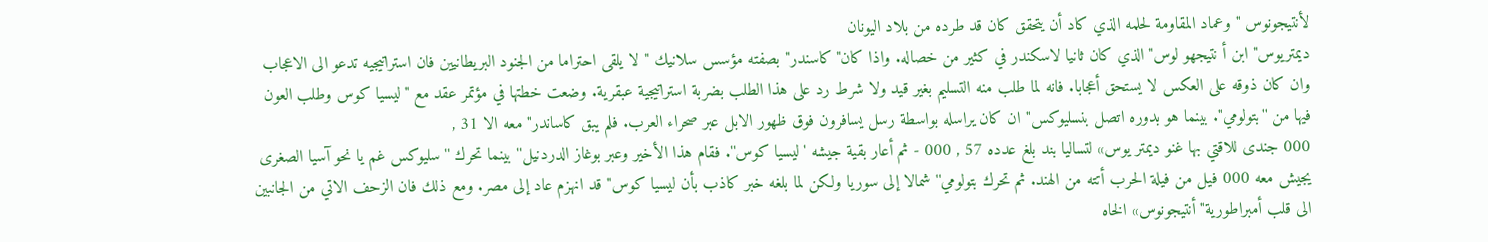لأنتيجونوس " وعماد المقاومة لحلمه الذي كاد أن يتحقق كان قد طرده من بلاد اليونان
ديمتريوس" ابن أ نتيجهو لوس"الذي كان ثانيا لاسكندر في كثير من خصاله. واذا كان"كاسندر'' بصفته مؤسس سلانيك ''لا يلقى احتراما من الجنود البريطانيين فان استراتيجيه تدعو الى الاعجاب وان كان ذوقه على العكس لا يستحق أعجابا. فانه لما طلب منه التسليم بغير قيد ولا شرط رد على هذا الطلب بضربة استراتيجية عبقرية. وضعت خطتها في مؤتمر عقد مع "ليسيا كوس وطلب العون فيها من ''بتولومي". بينما هو بدوره اتصل بنسليوکس'' ان كان يراسله بواسطة رسل يسافرون فوق ظهور الابل عبر صحراء العرب. فلم يبق كاساندر" معه الا 31 ,
000 جندى للاقتي بها غنو ديمتر يوس» لتساليا بند بلغ عدده 57 , 000 - ثم أعار بقية جيشه 'ليسيا كوس''. فقام هذا الأخير وعبر بوغاز الدردنيل'' بينما تحرك ''سليوکس غم يا نحو آسيا الصغرى يجيش معه 000 فيل من فيلة الحرب أتته من الهند. ثم تحرك بتولومي'' شمالا إلى سوريا ولكن لما بلغه خبر كاذب بأن ليسيا كوس'' قد انهزم عاد إلى مصر. ومع ذلك فان الزحف الاتي من الجانبين الى قلب أمبراطورية"أنتيجونوس» الخاه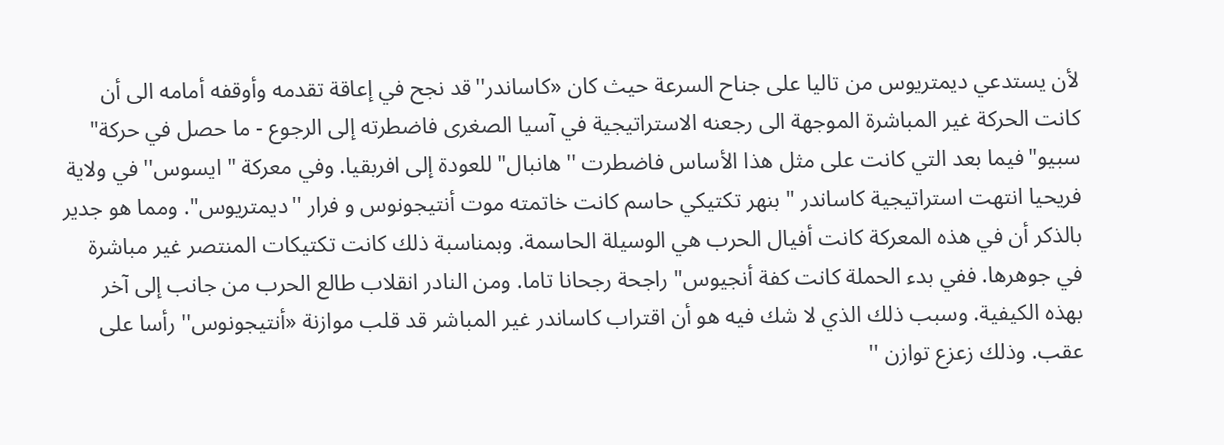لأن يستدعي ديمتريوس من تاليا على جناح السرعة حيث كان «کاساندر''قد نجح في إعاقة تقدمه وأوقفه أمامه الى أن كانت الحركة غير المباشرة الموجهة الى رجعنه الاستراتيجية في آسيا الصغرى فاضطرته إلى الرجوع - ما حصل في حركة"
سبيو"فيما بعد التي كانت على مثل هذا الأساس فاضطرت ''هانبال" للعودة إلى افربقيا. وفي معركة " ايسوس'' في ولاية فريحيا انتهت استراتيجية كاساندر " بنهر تكتيكي حاسم كانت خاتمته موت أنتيجونوس و فرار ''ديمتريوس". ومما هو جدير بالذكر أن في هذه المعركة كانت أفيال الحرب هي الوسيلة الحاسمة. وبمناسبة ذلك كانت تكتيكات المنتصر غير مباشرة في جوهرها. ففي بدء الحملة كانت كفة أنجيوس" راجحة رجحانا تاما. ومن النادر انقلاب طالع الحرب من جانب إلى آخر بهذه الكيفية. وسبب ذلك الذي لا شك فيه هو أن اقتراب كاساندر غير المباشر قد قلب موازنة «أنتيجونوس'' رأسا على عقب. وذلك زعزع توازن ''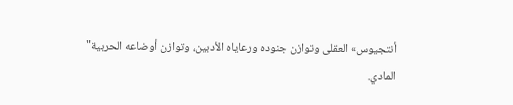أنتجيوس» العقلى وتوازن جنوده ورعاياه الأدبين، وتوازن أوضاعه الحربية"
المادي.